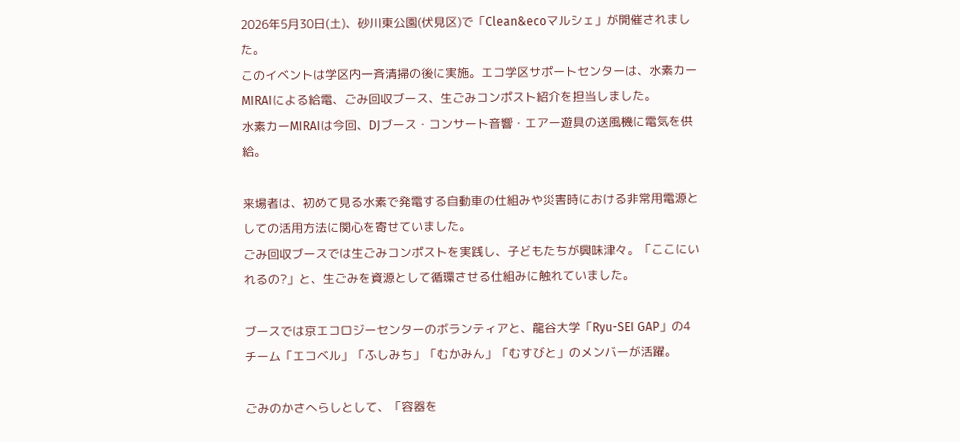2026年5月30日(土)、砂川東公園(伏見区)で「Clean&ecoマルシェ」が開催されました。
このイベントは学区内一斉清掃の後に実施。エコ学区サポートセンターは、水素カーMIRAIによる給電、ごみ回収ブース、生ごみコンポスト紹介を担当しました。
水素カーMIRAIは今回、DJブース・コンサート音響・エアー遊具の送風機に電気を供給。

来場者は、初めて見る水素で発電する自動車の仕組みや災害時における非常用電源としての活用方法に関心を寄せていました。
ごみ回収ブースでは生ごみコンポストを実践し、子どもたちが興味津々。「ここにいれるの?」と、生ごみを資源として循環させる仕組みに触れていました。

ブースでは京エコロジーセンターのボランティアと、龍谷大学「Ryu-SEI GAP」の4チーム「エコベル」「ふしみち」「むかみん」「むすびと」のメンバーが活躍。

ごみのかさへらしとして、「容器を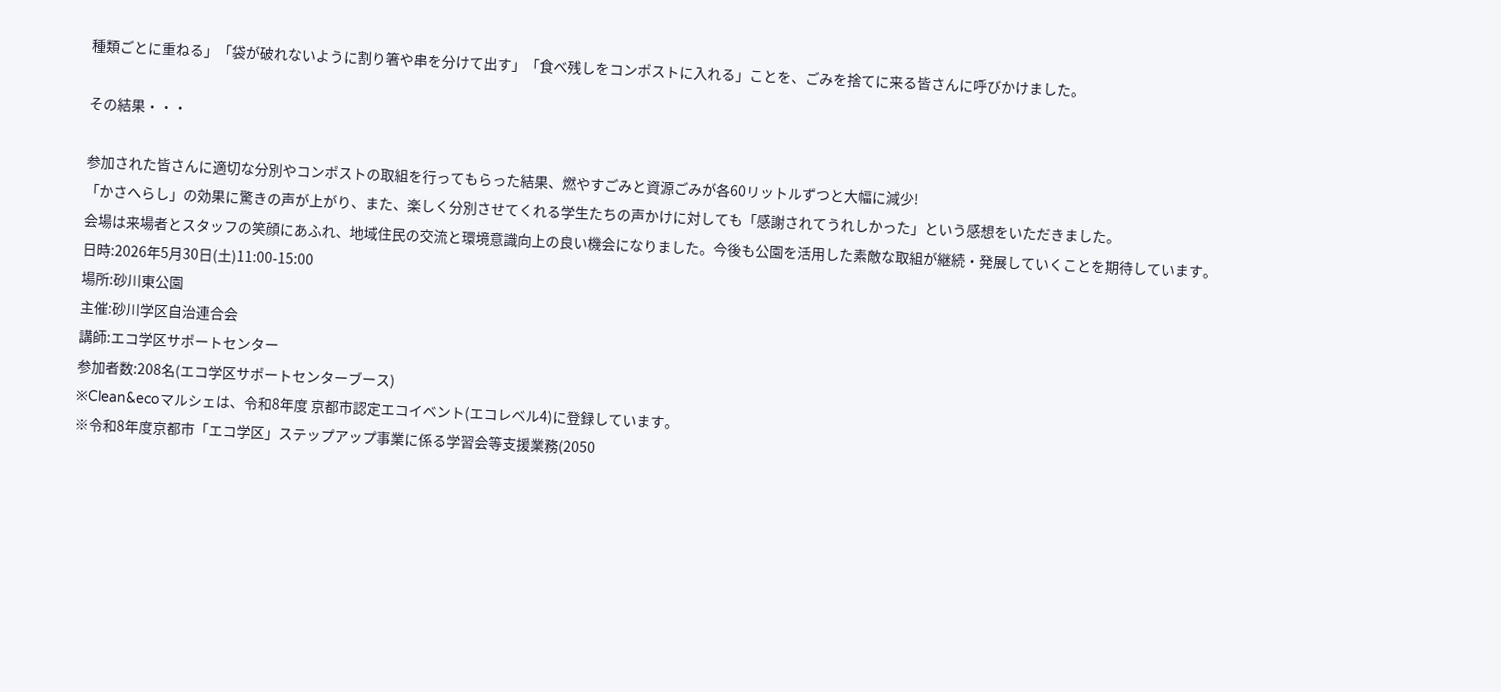種類ごとに重ねる」「袋が破れないように割り箸や串を分けて出す」「食べ残しをコンポストに入れる」ことを、ごみを捨てに来る皆さんに呼びかけました。

その結果・・・

参加された皆さんに適切な分別やコンポストの取組を行ってもらった結果、燃やすごみと資源ごみが各60リットルずつと大幅に減少!
「かさへらし」の効果に驚きの声が上がり、また、楽しく分別させてくれる学生たちの声かけに対しても「感謝されてうれしかった」という感想をいただきました。
会場は来場者とスタッフの笑顔にあふれ、地域住民の交流と環境意識向上の良い機会になりました。今後も公園を活用した素敵な取組が継続・発展していくことを期待しています。
日時:2026年5月30日(土)11:00-15:00
場所:砂川東公園
主催:砂川学区自治連合会
講師:エコ学区サポートセンター
参加者数:208名(エコ学区サポートセンターブース)
※Clean&ecoマルシェは、令和8年度 京都市認定エコイベント(エコレベル4)に登録しています。
※令和8年度京都市「エコ学区」ステップアップ事業に係る学習会等支援業務(2050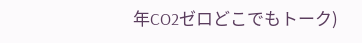年CO2ゼロどこでもトーク)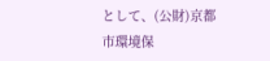として、(公財)京都市環境保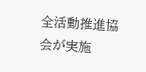全活動推進協会が実施